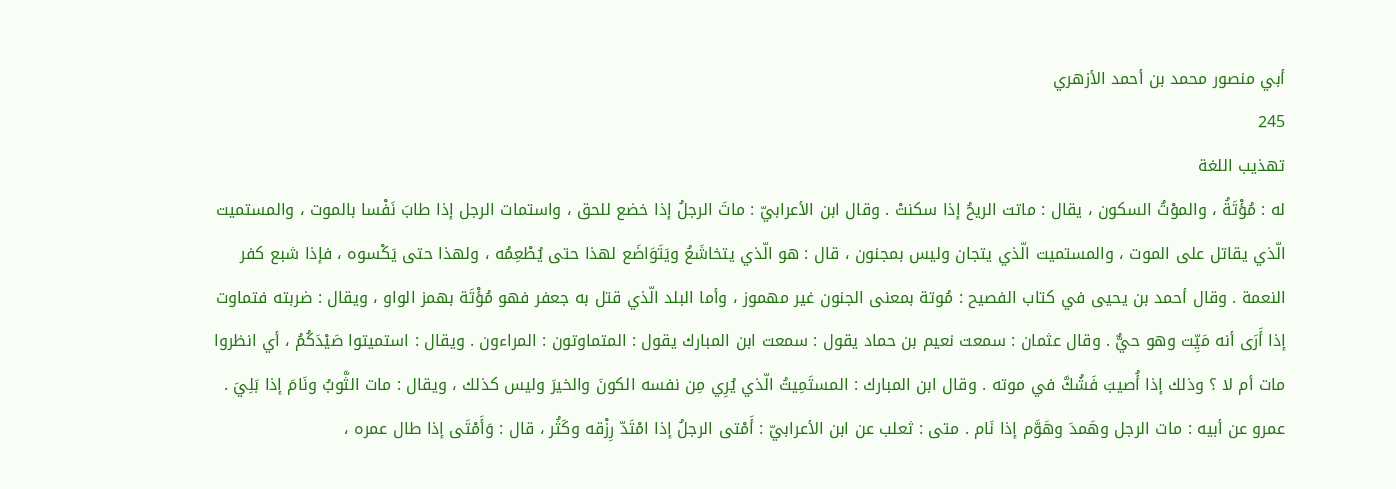أبي منصور محمد بن أحمد الأزهري
245
تهذيب اللغة
له : مُؤْتَةُ ، والموْتُ السكون ، يقال : ماتت الريحُ إذا سكنتْ . وقال ابن الأعرابيّ : ماتَ الرجلُ إذا خضع للحق ، واستمات الرجل إذا طابَ نَفْسا بالموت ، والمستميت الّذي يقاتل على الموت ، والمستميت الّذي يتجان وليس بمجنون ، قال : هو الّذي يتخاشَعُ ويَتَوَاضَع لهذا حتى يُطْعِمُه ، ولهذا حتى يَكْسوه ، فإذا شبع كفر النعمة . وقال أحمد بن يحيى في كتاب الفصيح : مُوتة بمعنى الجنون غير مهموز ، وأما البلد الّذي قتل به جعفر فهو مُؤْتَة بهمز الواو ، ويقال : ضربته فتماوت إذا أَرَى أنه مَيِّت وهو حيٌّ . وقال عثمان : سمعت نعيم بن حماد يقول : سمعت ابن المبارك يقول : المتماوتون : المراءون . ويقال : استميتوا صَيْدَكُمُ ، أي انظروا مات أم لا ؟ وذلك إذا أُصيبَ فَشُكَّ في موته . وقال ابن المبارك : المستَمِيتُ الّذي يُرِي مِن نفسه الكونَ والخيرَ وليس كذلك ، ويقال : مات الثَّوبُ ونَامَ إذا بَلِيَ . عمرو عن أبيه : مات الرجل وهَمدَ وهَوَّم إذا نَام . متى : ثعلب عن ابن الأعرابيّ : أَمْتى الرجلُ إذا امْتَدّ رِزْقه وكَثُر ، قال : وَأَمْتَى إذا طال عمره ،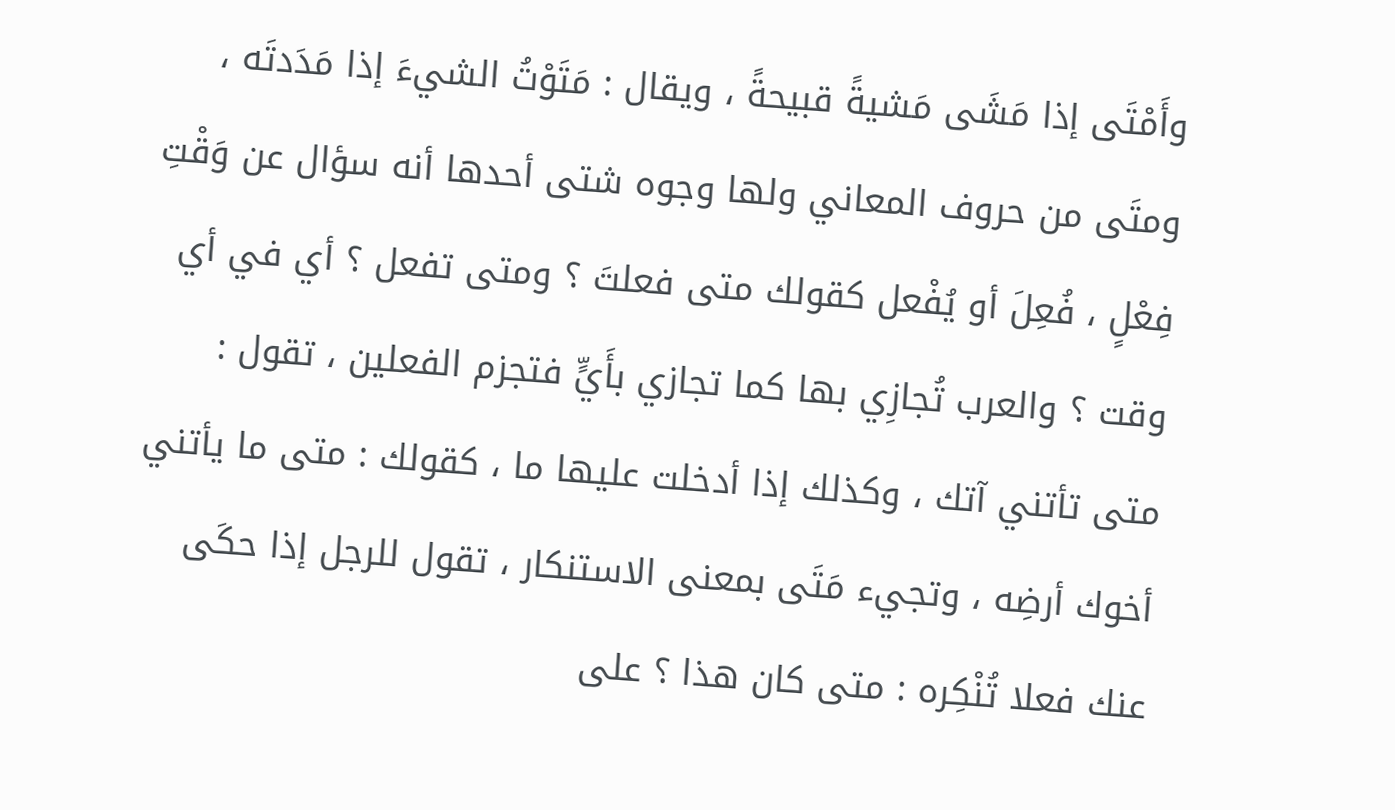وأَمْتَى إذا مَشَى مَشيةً قبيحةً ، ويقال : مَتَوْتُ الشيءَ إذا مَدَدتَه ، ومتَى من حروف المعاني ولها وجوه شتى أحدها أنه سؤال عن وَقْتِ فِعْلٍ ، فُعِلَ أو يُفْعل كقولك متى فعلتَ ؟ ومتى تفعل ؟ أي في أي وقت ؟ والعرب تُجازِي بها كما تجازي بأَيٍّ فتجزم الفعلين ، تقول : متى تأتني آتك ، وكذلك إذا أدخلت عليها ما ، كقولك : متى ما يأتني أخوك أرضِه ، وتجيء مَتَى بمعنى الاستنكار ، تقول للرجل إذا حكَى عنك فعلا تُنْكِره : متى كان هذا ؟ على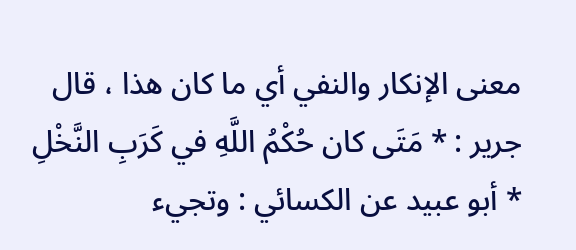معنى الإنكار والنفي أي ما كان هذا ، قال جرير : * مَتَى كان حُكْمُ اللَّهِ في كَرَبِ النَّخْلِ * أبو عبيد عن الكسائي : وتجيء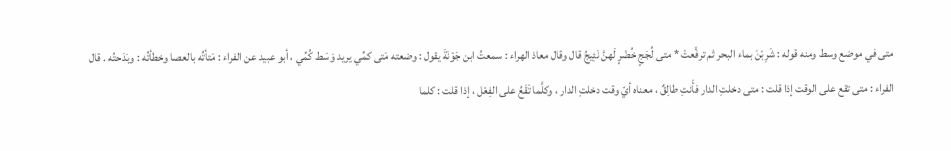متى في موضع وسط ومنه قوله : شَرِبْنَ بماء البحر ثم ترفَّعتْ * متى لُجَجٍ خُضْرٍ لَهنَّ نَئِيجُ قال وقال معاذ الهراء : سمعتُ ابن جَوْنَةَ يقول : وضعته مَتى كمِّي يريد وَسَط كُمِّي ، أبو عبيد عن الفراء : مَتأتُه بالعصا وخطأتُه : وبَدَحتُه . قال الفراء : متى تقع على الوقت إذا قلت : متى دخلتِ الدار فأَنتِ طالِقٌ ، معناه أيّ وقت دخلتِ الدار ، وكلَّما تَقَعُ على الفِعْل ، إذا قلت : كلما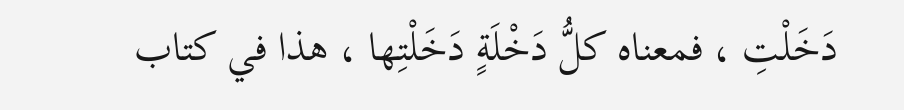دَخَلْتِ ، فمعناه كلُّ دَخْلَةٍ دَخَلْتِها ، هذا في كتاب